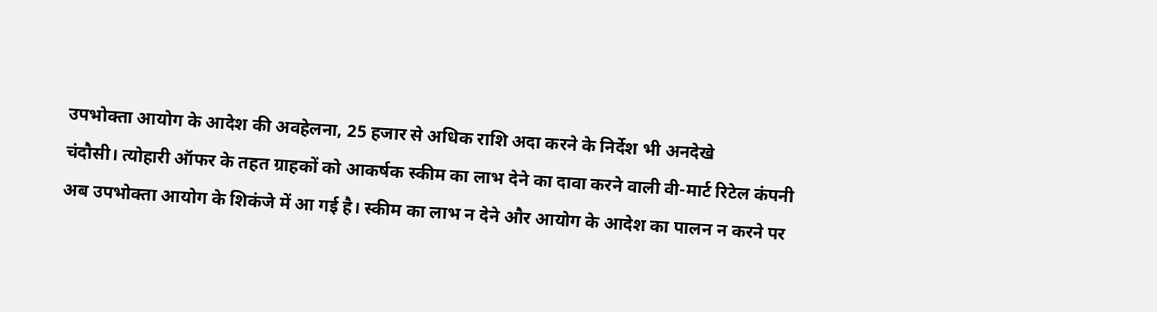उपभोक्ता आयोग के आदेश की अवहेलना, 25 हजार से अधिक राशि अदा करने के निर्देश भी अनदेखे
चंदौसी। त्योहारी ऑफर के तहत ग्राहकों को आकर्षक स्कीम का लाभ देने का दावा करने वाली वी-मार्ट रिटेल कंपनी अब उपभोक्ता आयोग के शिकंजे में आ गई है। स्कीम का लाभ न देने और आयोग के आदेश का पालन न करने पर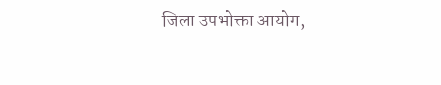जिला उपभोक्ता आयोग,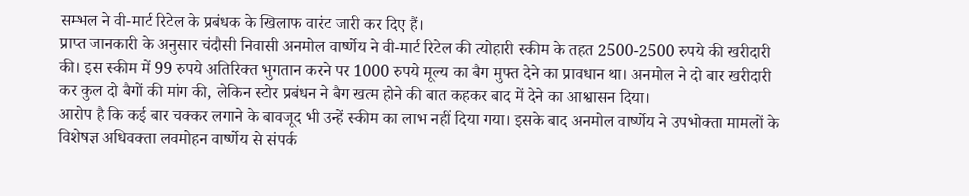सम्भल ने वी-मार्ट रिटेल के प्रबंधक के खिलाफ वारंट जारी कर दिए हैं।
प्राप्त जानकारी के अनुसार चंदौसी निवासी अनमोल वार्ष्णेय ने वी-मार्ट रिटेल की त्योहारी स्कीम के तहत 2500-2500 रुपये की खरीदारी की। इस स्कीम में 99 रुपये अतिरिक्त भुगतान करने पर 1000 रुपये मूल्य का बैग मुफ्त देने का प्रावधान था। अनमोल ने दो बार खरीदारी कर कुल दो बैगों की मांग की, लेकिन स्टोर प्रबंधन ने बैग खत्म होने की बात कहकर बाद में देने का आश्वासन दिया।
आरोप है कि कई बार चक्कर लगाने के बावजूद भी उन्हें स्कीम का लाभ नहीं दिया गया। इसके बाद अनमोल वार्ष्णेय ने उपभोक्ता मामलों के विशेषज्ञ अधिवक्ता लवमोहन वार्ष्णेय से संपर्क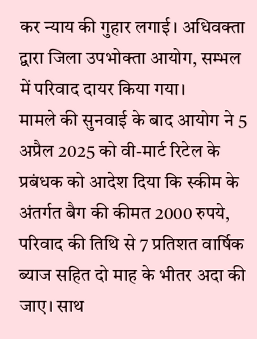कर न्याय की गुहार लगाई। अधिवक्ता द्वारा जिला उपभोक्ता आयोग, सम्भल में परिवाद दायर किया गया।
मामले की सुनवाई के बाद आयोग ने 5 अप्रैल 2025 को वी-मार्ट रिटेल के प्रबंधक को आदेश दिया कि स्कीम के अंतर्गत बैग की कीमत 2000 रुपये, परिवाद की तिथि से 7 प्रतिशत वार्षिक ब्याज सहित दो माह के भीतर अदा की जाए। साथ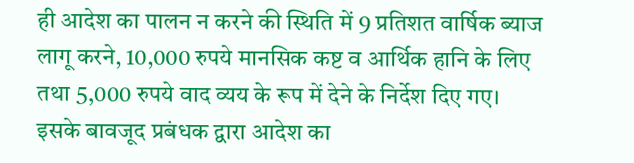ही आदेश का पालन न करने की स्थिति में 9 प्रतिशत वार्षिक ब्याज लागू करने, 10,000 रुपये मानसिक कष्ट व आर्थिक हानि के लिए तथा 5,000 रुपये वाद व्यय के रूप में देने के निर्देश दिए गए।
इसके बावजूद प्रबंधक द्वारा आदेश का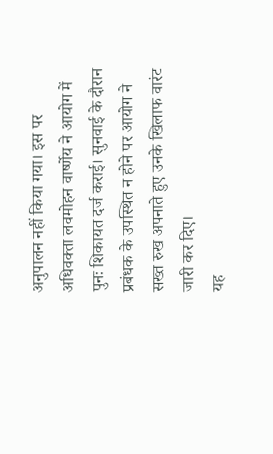अनुपालन नहीं किया गया। इस पर अधिवक्ता लवमोहन वार्ष्णेय ने आयोग में पुनः शिकायत दर्ज कराई। सुनवाई के दौरान प्रबंधक के उपस्थित न होने पर आयोग ने सख्त रुख अपनाते हुए उनके खिलाफ वारंट जारी कर दिए।
यह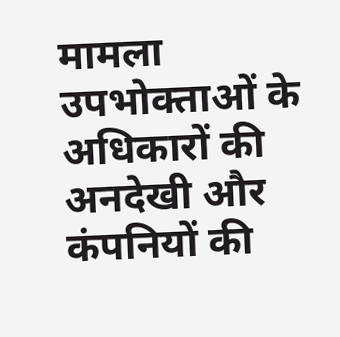मामला उपभोक्ताओं के अधिकारों की अनदेखी और कंपनियों की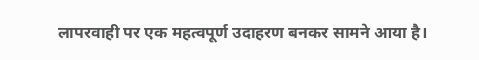लापरवाही पर एक महत्वपूर्ण उदाहरण बनकर सामने आया है।